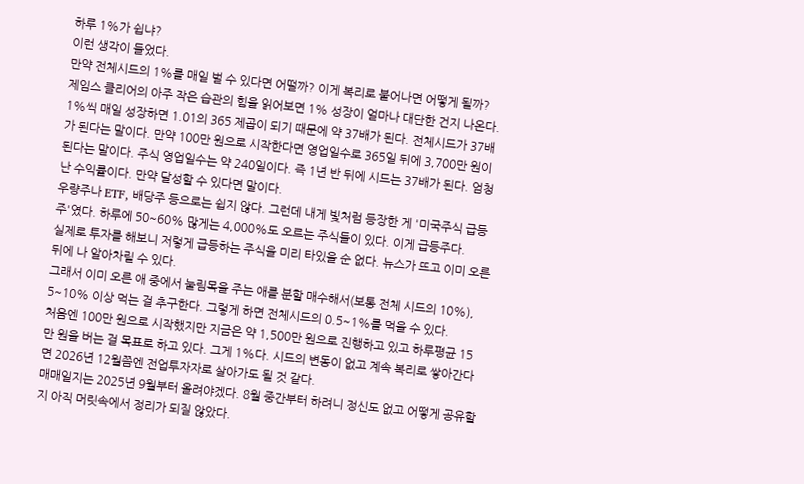하루 1%가 쉽냐?
이런 생각이 들었다.
만약 전체시드의 1%를 매일 벌 수 있다면 어떨까? 이게 복리로 불어나면 어떻게 될까?
제임스 클리어의 아주 작은 습관의 힘을 읽어보면 1% 성장이 얼마나 대단한 건지 나온다. 1%씩 매일 성장하면 1.01의 365 제곱이 되기 때문에 약 37배가 된다. 전체시드가 37배가 된다는 말이다. 만약 100만 원으로 시작한다면 영업일수로 365일 뒤에 3,700만 원이 된다는 말이다. 주식 영업일수는 약 240일이다. 즉 1년 반 뒤에 시드는 37배가 된다. 엄청난 수익률이다. 만약 달성할 수 있다면 말이다.
우량주나 ETF, 배당주 등으로는 쉽지 않다. 그런데 내게 빛처럼 등장한 게 '미국주식 급등주'였다. 하루에 50~60% 많게는 4,000%도 오르는 주식들이 있다. 이게 급등주다.
실제로 투자를 해보니 저렇게 급등하는 주식을 미리 타있을 순 없다. 뉴스가 뜨고 이미 오른 뒤에 나 알아차릴 수 있다.
그래서 이미 오른 애 중에서 눌림목을 주는 애를 분할 매수해서(보통 전체 시드의 10%), 5~10% 이상 먹는 걸 추구한다. 그렇게 하면 전체시드의 0.5~1%를 먹을 수 있다.
처음엔 100만 원으로 시작했지만 지금은 약 1,500만 원으로 진행하고 있고 하루평균 15만 원을 버는 걸 목표로 하고 있다. 그게 1%다. 시드의 변동이 없고 계속 복리로 쌓아간다면 2026년 12월쯤엔 전업투자자로 살아가도 될 것 같다.
매매일지는 2025년 9월부터 올려야겠다. 8월 중간부터 하려니 정신도 없고 어떻게 공유할지 아직 머릿속에서 정리가 되질 않았다.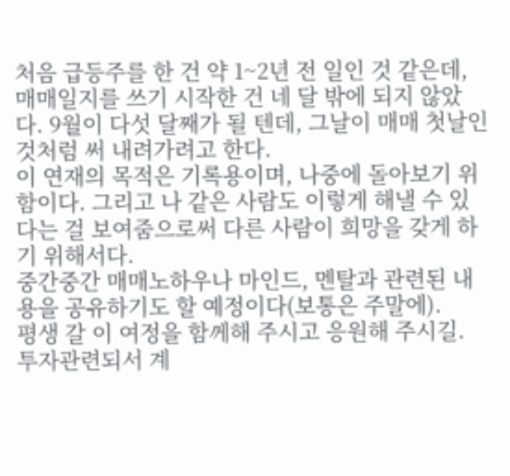처음 급등주를 한 건 약 1~2년 전 일인 것 같은데, 매매일지를 쓰기 시작한 건 네 달 밖에 되지 않았다. 9월이 다섯 달째가 될 텐데, 그날이 매매 첫날인 것처럼 써 내려가려고 한다.
이 연재의 목적은 기록용이며, 나중에 돌아보기 위함이다. 그리고 나 같은 사람도 이렇게 해낼 수 있다는 걸 보여줌으로써 다른 사람이 희망을 갖게 하기 위해서다.
중간중간 매매노하우나 마인드, 멘탈과 관련된 내용을 공유하기도 할 예정이다(보통은 주말에).
평생 갈 이 여정을 함께해 주시고 응원해 주시길. 투자관련되서 계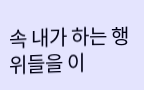속 내가 하는 행위들을 이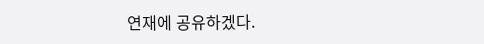연재에 공유하겠다.